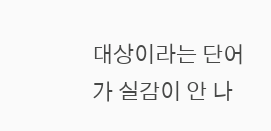대상이라는 단어가 실감이 안 나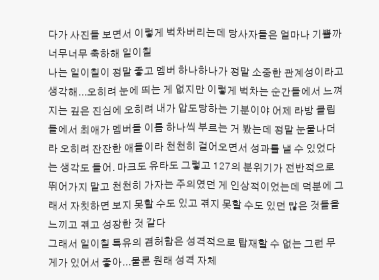다가 사진들 보면서 이렇게 벅차버리는데 당사자들은 얼마나 기쁠까 너무너무 축하해 일이칠
나는 일이칠이 정말 좋고 멤버 하나하나가 정말 소중한 관계성이라고 생각해...오히려 눈에 띄는 게 없지만 이렇게 벅차는 순간들에서 느껴지는 깊은 진심에 오히려 내가 압도당하는 기분이야 어제 라방 클립들에서 최애가 멤버들 이름 하나씩 부르는 거 봤는데 정말 눈물나더라 오히려 잔잔한 애들이라 천천히 걸어오면서 성과를 낼 수 있었다는 생각도 들어. 마크도 유타도 그렇고 127의 분위기가 전반적으로 뛰어가지 말고 천천히 가자는 주의였던 게 인상적이었는데 덕분에 그래서 자칫하면 보지 못할 수도 있고 겪지 못할 수도 있던 많은 것들을 느끼고 겪고 성장한 것 같다
그래서 일이칠 특유의 겸허함은 성격적으로 탑재할 수 없는 그런 무게가 있어서 좋아...물론 원래 성격 자체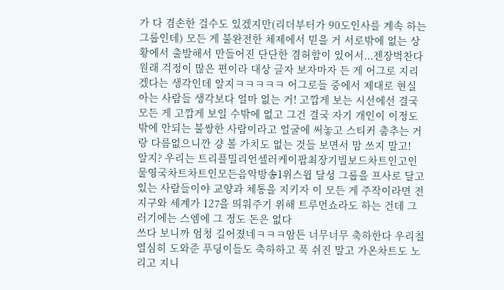가 다 겸손한 걸수도 있겠지만(리더부터가 90도인사를 계속 하는 그룹인데) 모든 게 불완전한 체제에서 믿을 거 서로밖에 없는 상황에서 출발해서 만들어진 단단한 겸허함이 있어서...젠장벅찬다
원래 걱정이 많은 편이라 대상 글자 보자마자 든 게 어그로 지리겠다는 생각인데 알지ㅋㅋㅋㅋㅋ 어그로들 중에서 제대로 현실 아는 사람들 생각보다 얼마 없는 거! 고깝게 보는 시선에선 결국 모든 게 고깝게 보일 수밖에 없고 그건 결국 자기 개인이 이정도밖에 안되는 불쌍한 사람이라고 얼굴에 써놓고 스티커 춤추는 거랑 다름없으니깐 걍 볼 가치도 없는 것들 보면서 맘 쓰지 말고!
알지? 우리는 트리플밀리언셀러케이팝최장기빌보드차트인고인물영국차트차트인모든음악방송1위스윕 달성 그룹을 프사로 달고 있는 사람들이야 교양과 체통을 지키자 이 모든 게 주작이라면 전 지구와 세계가 127을 띄워주기 위해 트루먼쇼라도 하는 건데 그러기에는 스엠에 그 정도 돈은 없다
쓰다 보니까 엄청 길어졌네ㅋㅋㅋ암튼 너무너무 축하한다 우리칠 열심히 도와준 푸딩이들도 축하하고 푹 쉬진 말고 가온차트도 노리고 지니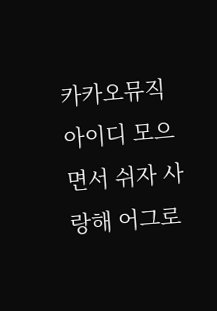카카오뮤직 아이디 모으면서 쉬자 사랑해 어그로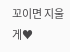꼬이면 지울게♥